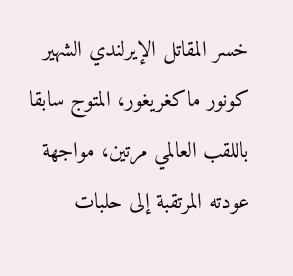خسر المقاتل الإيرلندي الشهير كونور ماكغريغور، المتوج سابقا باللقب العالمي مرتين، مواجهة عودته المرتقبة إلى حلبات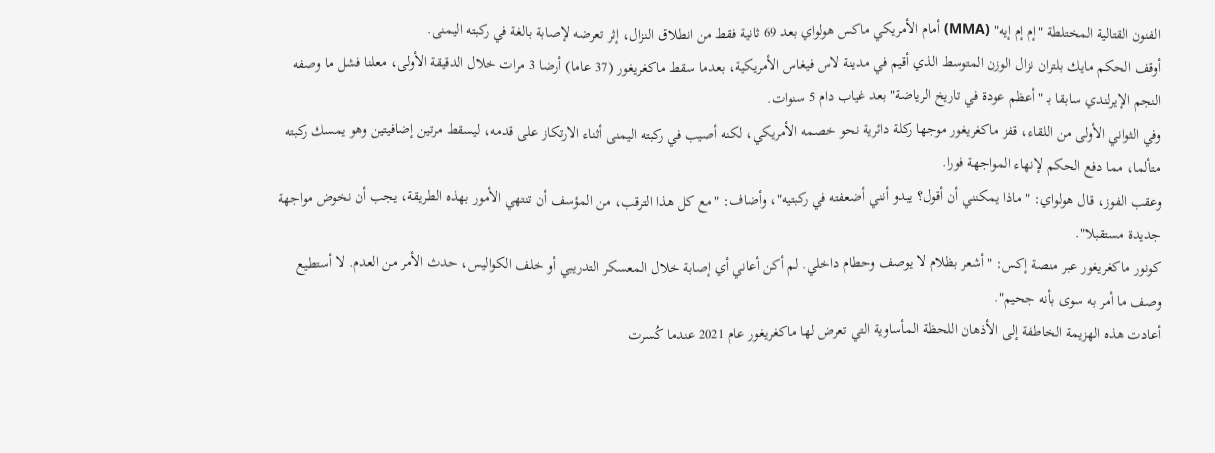الفنون القتالية المختلطة "إم إم إيه" (MMA) أمام الأمريكي ماكس هولواي بعد 69 ثانية فقط من انطلاق النزال، إثر تعرضه لإصابة بالغة في ركبته اليمنى.
أوقف الحكم مايك بلتران نزال الوزن المتوسط الذي أقيم في مدينة لاس فيغاس الأمريكية، بعدما سقط ماكغريغور (37 عاما) أرضا 3 مرات خلال الدقيقة الأولى، معلنا فشل ما وصفه النجم الإيرلندي سابقا بـ "أعظم عودة في تاريخ الرياضة" بعد غياب دام 5 سنوات.
وفي الثواني الأولى من اللقاء، قفز ماكغريغور موجها ركلة دائرية نحو خصمه الأمريكي، لكنه أصيب في ركبته اليمنى أثناء الارتكاز على قدمه، ليسقط مرتين إضافيتين وهو يمسك ركبته متألما، مما دفع الحكم لإنهاء المواجهة فورا.
وعقب الفوز، قال هولواي: "ماذا يمكنني أن أقول؟ يبدو أنني أضعفته في ركبتيه"، وأضاف: "مع كل هذا الترقب، من المؤسف أن تنتهي الأمور بهذه الطريقة، يجب أن نخوض مواجهة جديدة مستقبلا".
كونور ماكغريغور عبر منصة إكس: "أشعر بظلام لا يوصف وحطام داخلي. لم أكن أعاني أي إصابة خلال المعسكر التدريبي أو خلف الكواليس، حدث الأمر من العدم. لا أستطيع وصف ما أمر به سوى بأنه جحيم".
أعادت هذه الهزيمة الخاطفة إلى الأذهان اللحظة المأساوية التي تعرض لها ماكغريغور عام 2021 عندما كُسرت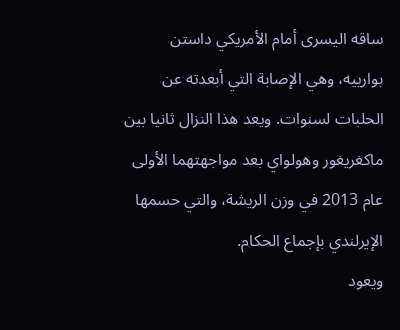ساقه اليسرى أمام الأمريكي داستن بوارييه، وهي الإصابة التي أبعدته عن الحلبات لسنوات. ويعد هذا النزال ثانيا بين ماكغريغور وهولواي بعد مواجهتهما الأولى عام 2013 في وزن الريشة، والتي حسمها الإيرلندي بإجماع الحكام.
ويعود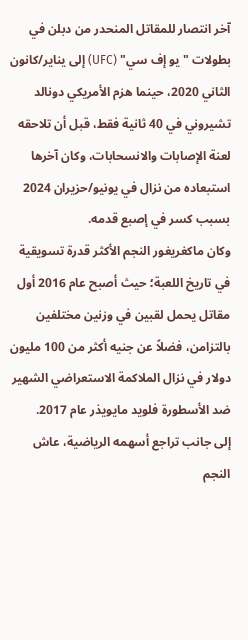آخر انتصار للمقاتل المنحدر من دبلن في بطولات "يو إف سي" (UFC) إلى يناير/كانون الثاني 2020، حينما هزم الأمريكي دونالد تشيروني في 40 ثانية فقط، قبل أن تلاحقه لعنة الإصابات والانسحابات، وكان آخرها استبعاده من نزال في يونيو/حزيران 2024 بسبب كسر في إصبع قدمه.
وكان ماكغريغور النجم الأكثر قدرة تسويقية في تاريخ اللعبة؛ حيث أصبح عام 2016 أول مقاتل يحمل لقبين في وزنين مختلفين بالتزامن، فضلاً عن جنيه أكثر من 100 مليون دولار في نزال الملاكمة الاستعراضي الشهير ضد الأسطورة فلويد مايويذر عام 2017.
إلى جانب تراجع أسهمه الرياضية، عاش النجم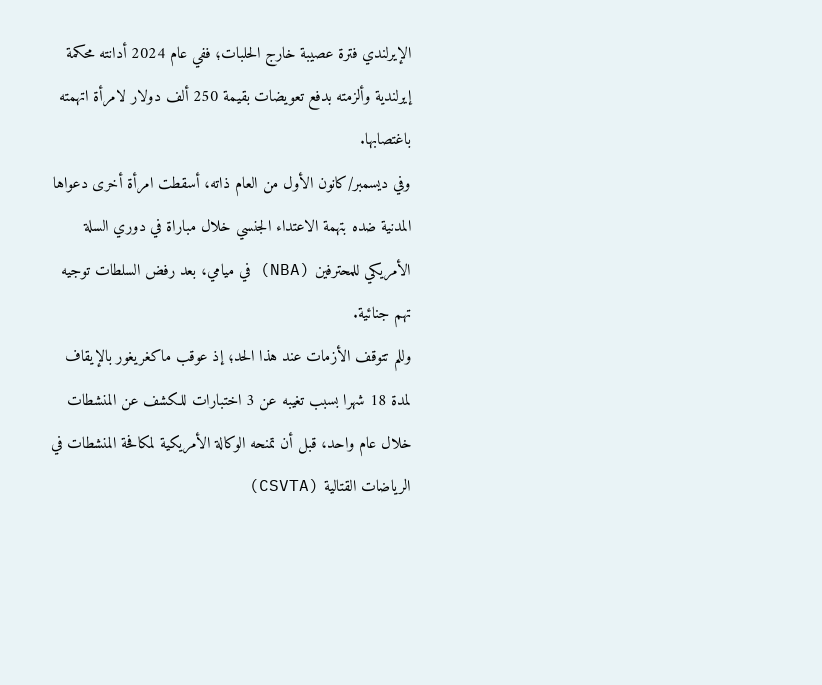الإيرلندي فترة عصيبة خارج الحلبات؛ ففي عام 2024 أدانته محكمة إيرلندية وألزمته بدفع تعويضات بقيمة 250 ألف دولار لامرأة اتهمته باغتصابها.
وفي ديسمبر/كانون الأول من العام ذاته، أسقطت امرأة أخرى دعواها المدنية ضده بتهمة الاعتداء الجنسي خلال مباراة في دوري السلة الأمريكي للمحترفين (NBA) في ميامي، بعد رفض السلطات توجيه تهم جنائية.
وللم تتوقف الأزمات عند هذا الحد؛ إذ عوقب ماكغريغور بالإيقاف لمدة 18 شهرا بسبب تغيبه عن 3 اختبارات للكشف عن المنشطات خلال عام واحد، قبل أن تمنحه الوكالة الأمريكية لمكافحة المنشطات في الرياضات القتالية (CSVTA)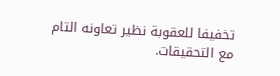تخفيفا للعقوبة نظير تعاونه التام مع التحقيقات.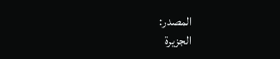المصدر:
الجزيرة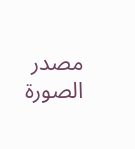مصدر الصورة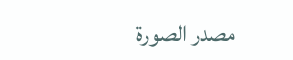مصدر الصورة